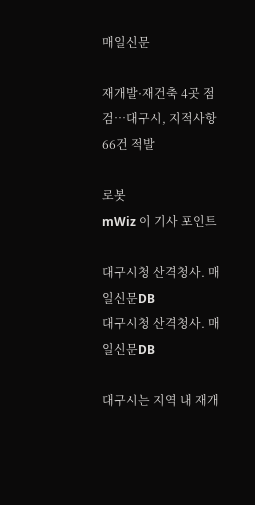매일신문

재개발·재건축 4곳 점검…대구시, 지적사항 66건 적발

로봇
mWiz 이 기사 포인트

대구시청 산격청사. 매일신문DB
대구시청 산격청사. 매일신문DB

대구시는 지역 내 재개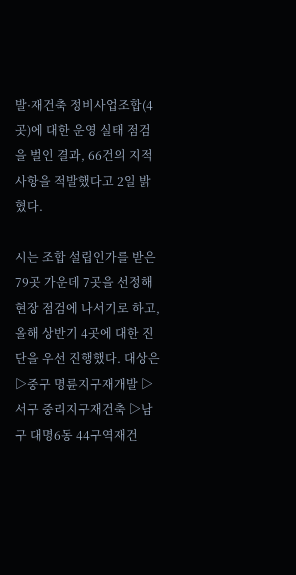발·재건축 정비사업조합(4곳)에 대한 운영 실태 점검을 벌인 결과, 66건의 지적사항을 적발했다고 2일 밝혔다.

시는 조합 설립인가를 받은 79곳 가운데 7곳을 선정해 현장 점검에 나서기로 하고, 올해 상반기 4곳에 대한 진단을 우선 진행했다. 대상은 ▷중구 명륜지구재개발 ▷서구 중리지구재건축 ▷남구 대명6동 44구역재건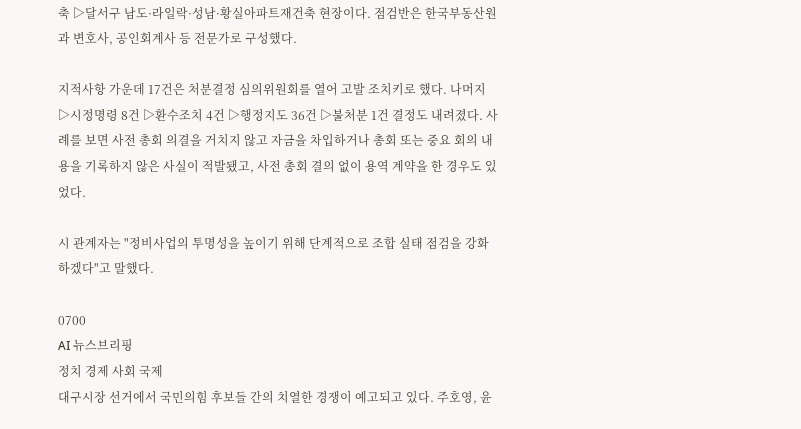축 ▷달서구 남도·라일락·성남·황실아파트재건축 현장이다. 점검반은 한국부동산원과 변호사, 공인회계사 등 전문가로 구성했다.

지적사항 가운데 17건은 처분결정 심의위원회를 열어 고발 조치키로 했다. 나머지 ▷시정명령 8건 ▷환수조치 4건 ▷행정지도 36건 ▷불처분 1건 결정도 내려졌다. 사례를 보면 사전 총회 의결을 거치지 않고 자금을 차입하거나 총회 또는 중요 회의 내용을 기록하지 않은 사실이 적발됐고, 사전 총회 결의 없이 용역 계약을 한 경우도 있었다.

시 관계자는 "정비사업의 투명성을 높이기 위해 단계적으로 조합 실태 점검을 강화하겠다"고 말했다.

0700
AI 뉴스브리핑
정치 경제 사회 국제
대구시장 선거에서 국민의힘 후보들 간의 치열한 경쟁이 예고되고 있다. 주호영, 윤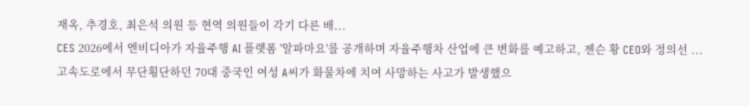재옥, 추경호, 최은석 의원 등 현역 의원들이 각기 다른 배...
CES 2026에서 엔비디아가 자율주행 AI 플랫폼 '알파마요'를 공개하며 자율주행차 산업에 큰 변화를 예고하고, 젠슨 황 CEO와 정의선 ...
고속도로에서 무단횡단하던 70대 중국인 여성 A씨가 화물차에 치여 사망하는 사고가 발생했으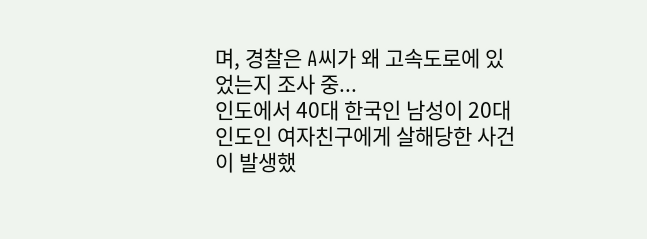며, 경찰은 A씨가 왜 고속도로에 있었는지 조사 중...
인도에서 40대 한국인 남성이 20대 인도인 여자친구에게 살해당한 사건이 발생했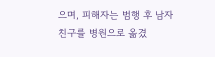으며, 피해자는 범행 후 남자친구를 병원으로 옮겼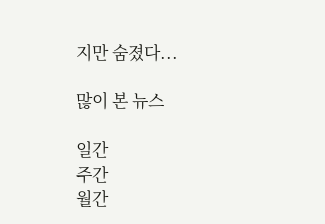지만 숨졌다...

많이 본 뉴스

일간
주간
월간